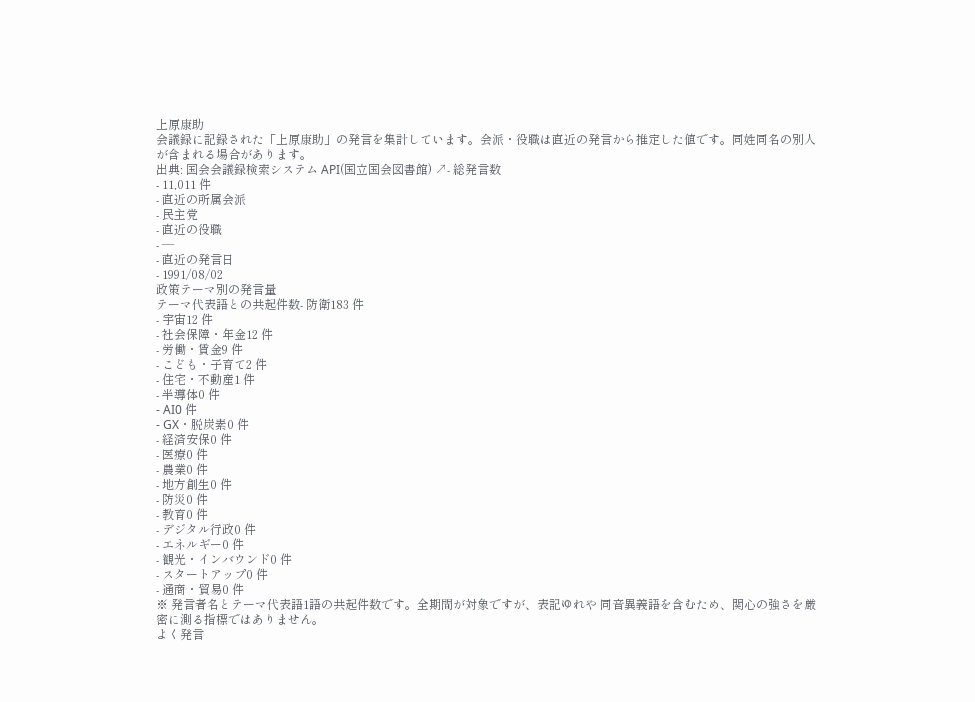上原康助
会議録に記録された「上原康助」の発言を集計しています。会派・役職は直近の発言から推定した値です。同姓同名の別人が含まれる場合があります。
出典: 国会会議録検索システム API(国立国会図書館) ↗- 総発言数
- 11,011 件
- 直近の所属会派
- 民主党
- 直近の役職
- —
- 直近の発言日
- 1991/08/02
政策テーマ別の発言量
テーマ代表語との共起件数- 防衛183 件
- 宇宙12 件
- 社会保障・年金12 件
- 労働・賃金9 件
- こども・子育て2 件
- 住宅・不動産1 件
- 半導体0 件
- AI0 件
- GX・脱炭素0 件
- 経済安保0 件
- 医療0 件
- 農業0 件
- 地方創生0 件
- 防災0 件
- 教育0 件
- デジタル行政0 件
- エネルギー0 件
- 観光・インバウンド0 件
- スタートアップ0 件
- 通商・貿易0 件
※ 発言者名とテーマ代表語1語の共起件数です。全期間が対象ですが、表記ゆれや 同音異義語を含むため、関心の強さを厳密に測る指標ではありません。
よく発言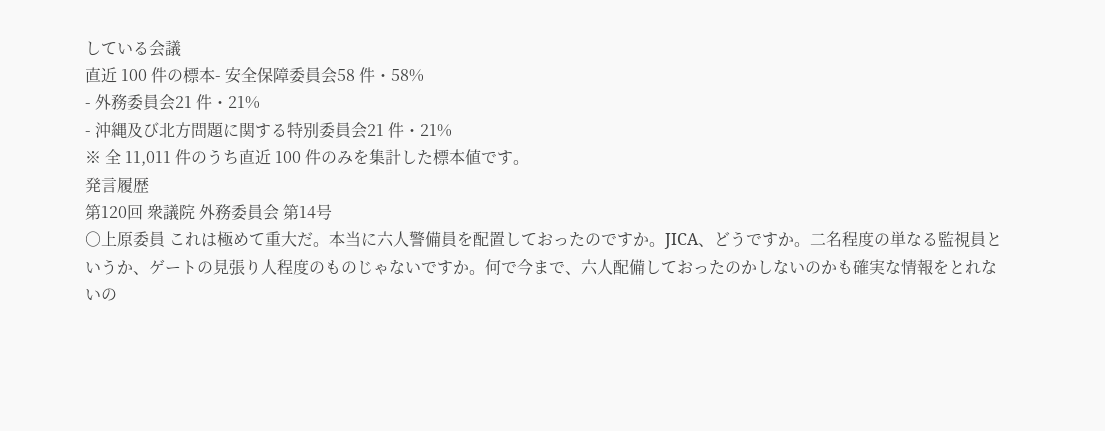している会議
直近 100 件の標本- 安全保障委員会58 件・58%
- 外務委員会21 件・21%
- 沖縄及び北方問題に関する特別委員会21 件・21%
※ 全 11,011 件のうち直近 100 件のみを集計した標本値です。
発言履歴
第120回 衆議院 外務委員会 第14号
○上原委員 これは極めて重大だ。本当に六人警備員を配置しておったのですか。JICA、どうですか。二名程度の単なる監視員というか、ゲートの見張り人程度のものじゃないですか。何で今まで、六人配備しておったのかしないのかも確実な情報をとれないの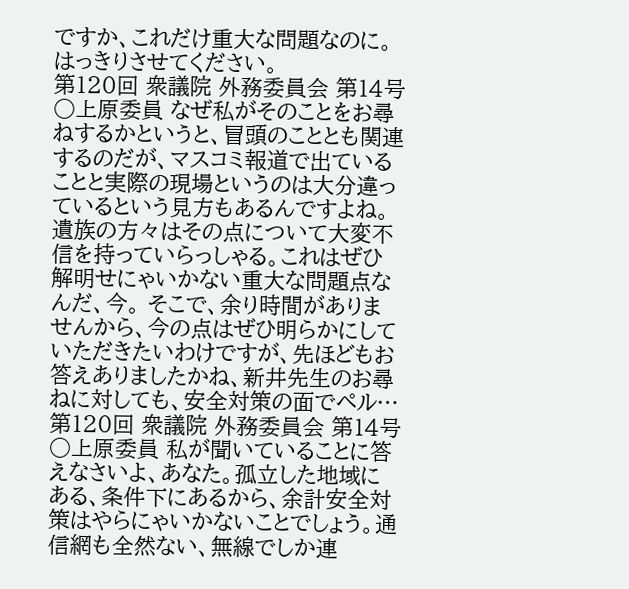ですか、これだけ重大な問題なのに。はっきりさせてください。
第120回 衆議院 外務委員会 第14号
○上原委員 なぜ私がそのことをお尋ねするかというと、冒頭のこととも関連するのだが、マスコミ報道で出ていることと実際の現場というのは大分違っているという見方もあるんですよね。遺族の方々はその点について大変不信を持っていらっしゃる。これはぜひ解明せにゃいかない重大な問題点なんだ、今。 そこで、余り時間がありませんから、今の点はぜひ明らかにしていただきたいわけですが、先ほどもお答えありましたかね、新井先生のお尋ねに対しても、安全対策の面でペル…
第120回 衆議院 外務委員会 第14号
○上原委員 私が聞いていることに答えなさいよ、あなた。孤立した地域にある、条件下にあるから、余計安全対策はやらにゃいかないことでしょう。通信網も全然ない、無線でしか連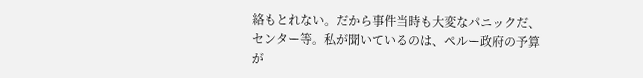絡もとれない。だから事件当時も大変なパニックだ、センター等。私が聞いているのは、ペルー政府の予算が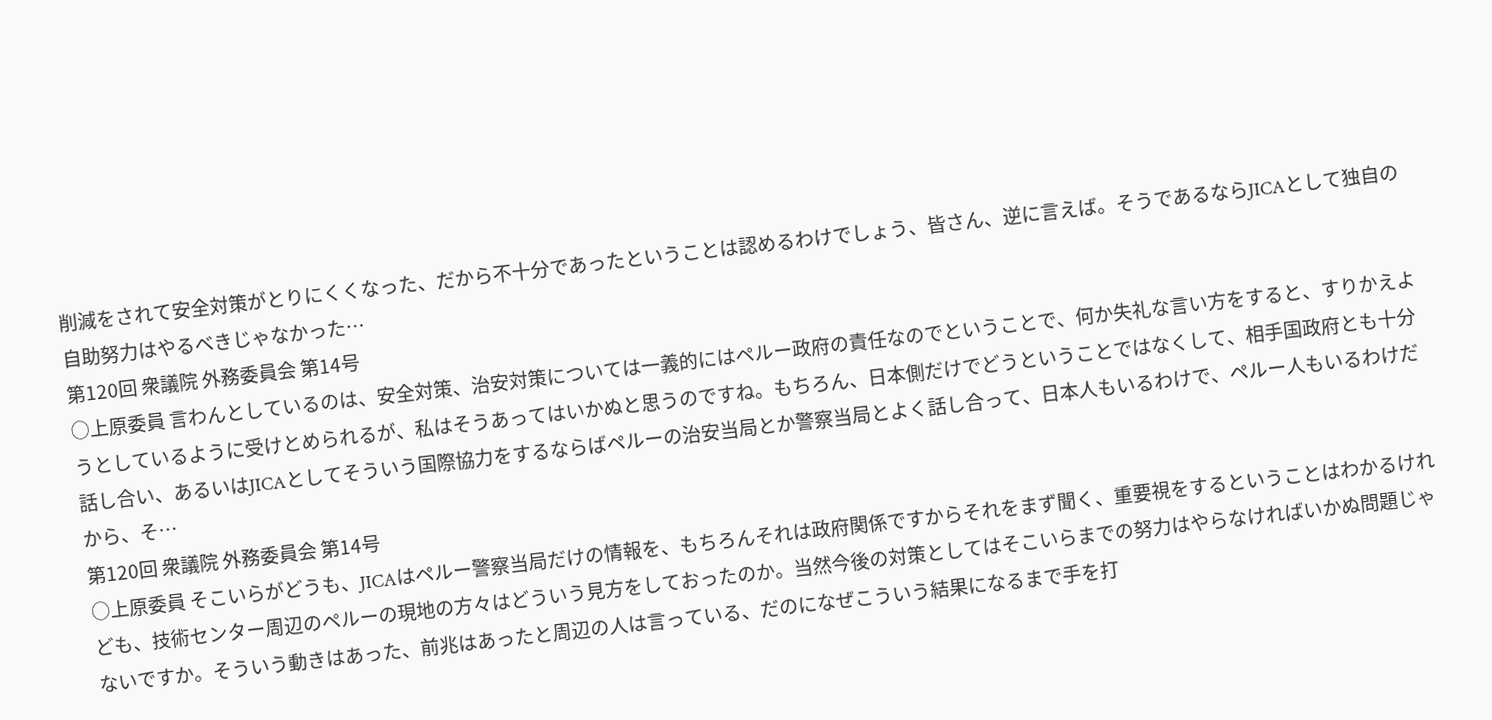削減をされて安全対策がとりにくくなった、だから不十分であったということは認めるわけでしょう、皆さん、逆に言えば。そうであるならJICAとして独自の自助努力はやるべきじゃなかった…
第120回 衆議院 外務委員会 第14号
○上原委員 言わんとしているのは、安全対策、治安対策については一義的にはペルー政府の責任なのでということで、何か失礼な言い方をすると、すりかえようとしているように受けとめられるが、私はそうあってはいかぬと思うのですね。もちろん、日本側だけでどうということではなくして、相手国政府とも十分話し合い、あるいはJICAとしてそういう国際協力をするならばペルーの治安当局とか警察当局とよく話し合って、日本人もいるわけで、ペルー人もいるわけだから、そ…
第120回 衆議院 外務委員会 第14号
○上原委員 そこいらがどうも、JICAはペルー警察当局だけの情報を、もちろんそれは政府関係ですからそれをまず聞く、重要視をするということはわかるけれども、技術センター周辺のペルーの現地の方々はどういう見方をしておったのか。当然今後の対策としてはそこいらまでの努力はやらなければいかぬ問題じゃないですか。そういう動きはあった、前兆はあったと周辺の人は言っている、だのになぜこういう結果になるまで手を打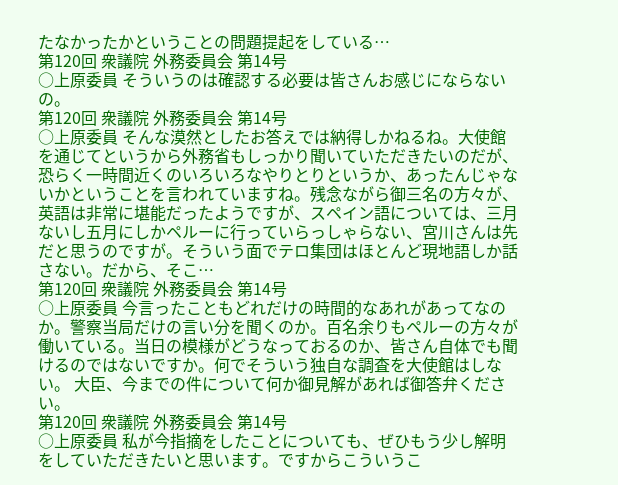たなかったかということの問題提起をしている…
第120回 衆議院 外務委員会 第14号
○上原委員 そういうのは確認する必要は皆さんお感じにならないの。
第120回 衆議院 外務委員会 第14号
○上原委員 そんな漠然としたお答えでは納得しかねるね。大使館を通じてというから外務省もしっかり聞いていただきたいのだが、恐らく一時間近くのいろいろなやりとりというか、あったんじゃないかということを言われていますね。残念ながら御三名の方々が、英語は非常に堪能だったようですが、スペイン語については、三月ないし五月にしかペルーに行っていらっしゃらない、宮川さんは先だと思うのですが。そういう面でテロ集団はほとんど現地語しか話さない。だから、そこ…
第120回 衆議院 外務委員会 第14号
○上原委員 今言ったこともどれだけの時間的なあれがあってなのか。警察当局だけの言い分を聞くのか。百名余りもペルーの方々が働いている。当日の模様がどうなっておるのか、皆さん自体でも聞けるのではないですか。何でそういう独自な調査を大使館はしない。 大臣、今までの件について何か御見解があれば御答弁ください。
第120回 衆議院 外務委員会 第14号
○上原委員 私が今指摘をしたことについても、ぜひもう少し解明をしていただきたいと思います。ですからこういうこ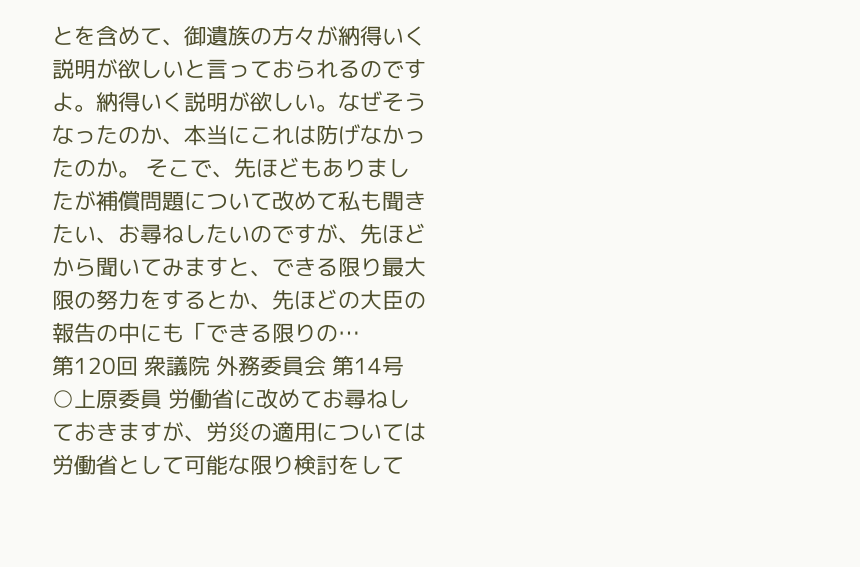とを含めて、御遺族の方々が納得いく説明が欲しいと言っておられるのですよ。納得いく説明が欲しい。なぜそうなったのか、本当にこれは防げなかったのか。 そこで、先ほどもありましたが補償問題について改めて私も聞きたい、お尋ねしたいのですが、先ほどから聞いてみますと、できる限り最大限の努力をするとか、先ほどの大臣の報告の中にも「できる限りの…
第120回 衆議院 外務委員会 第14号
○上原委員 労働省に改めてお尋ねしておきますが、労災の適用については労働省として可能な限り検討をして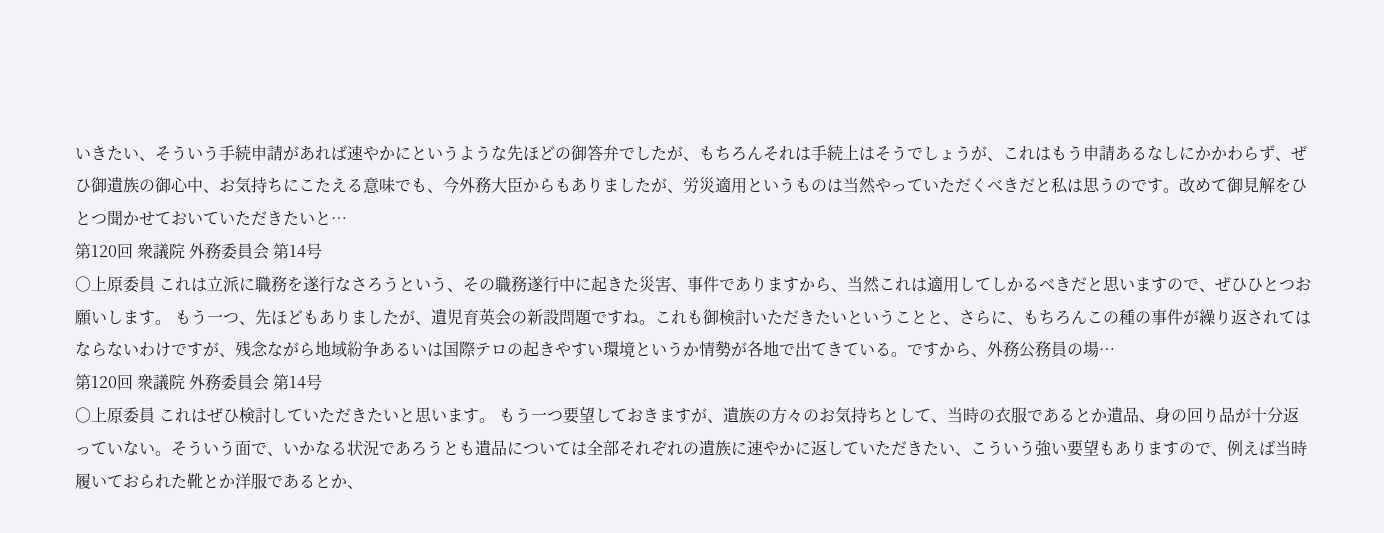いきたい、そういう手続申請があれば速やかにというような先ほどの御答弁でしたが、もちろんそれは手続上はそうでしょうが、これはもう申請あるなしにかかわらず、ぜひ御遺族の御心中、お気持ちにこたえる意味でも、今外務大臣からもありましたが、労災適用というものは当然やっていただくべきだと私は思うのです。改めて御見解をひとつ聞かせておいていただきたいと…
第120回 衆議院 外務委員会 第14号
○上原委員 これは立派に職務を遂行なさろうという、その職務遂行中に起きた災害、事件でありますから、当然これは適用してしかるべきだと思いますので、ぜひひとつお願いします。 もう一つ、先ほどもありましたが、遺児育英会の新設問題ですね。これも御検討いただきたいということと、さらに、もちろんこの種の事件が繰り返されてはならないわけですが、残念ながら地域紛争あるいは国際テロの起きやすい環境というか情勢が各地で出てきている。ですから、外務公務員の場…
第120回 衆議院 外務委員会 第14号
○上原委員 これはぜひ検討していただきたいと思います。 もう一つ要望しておきますが、遺族の方々のお気持ちとして、当時の衣服であるとか遺品、身の回り品が十分返っていない。そういう面で、いかなる状況であろうとも遺品については全部それぞれの遺族に速やかに返していただきたい、こういう強い要望もありますので、例えば当時履いておられた靴とか洋服であるとか、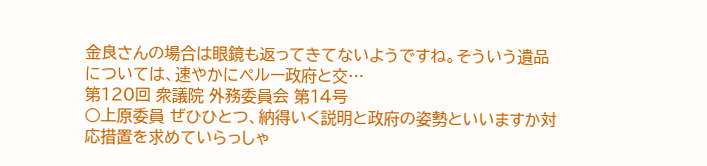金良さんの場合は眼鏡も返ってきてないようですね。そういう遺品については、速やかにペルー政府と交…
第120回 衆議院 外務委員会 第14号
○上原委員 ぜひひとつ、納得いく説明と政府の姿勢といいますか対応措置を求めていらっしゃ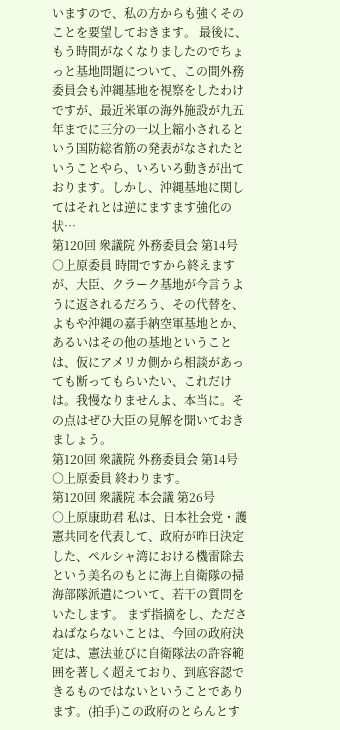いますので、私の方からも強くそのことを要望しておきます。 最後に、もう時間がなくなりましたのでちょっと基地問題について、この間外務委員会も沖縄基地を視察をしたわけですが、最近米軍の海外施設が九五年までに三分の一以上縮小されるという国防総省筋の発表がなされたということやら、いろいろ動きが出ております。しかし、沖縄基地に関してはそれとは逆にますます強化の状…
第120回 衆議院 外務委員会 第14号
○上原委員 時間ですから終えますが、大臣、クラーク基地が今言うように返されるだろう、その代替を、よもや沖縄の嘉手納空軍基地とか、あるいはその他の基地ということは、仮にアメリカ側から相談があっても断ってもらいたい、これだけは。我慢なりませんよ、本当に。その点はぜひ大臣の見解を聞いておきましょう。
第120回 衆議院 外務委員会 第14号
○上原委員 終わります。
第120回 衆議院 本会議 第26号
○上原康助君 私は、日本社会党・護憲共同を代表して、政府が昨日決定した、ペルシャ湾における機雷除去という美名のもとに海上自衛隊の掃海部隊派遣について、若干の質問をいたします。 まず指摘をし、たださねばならないことは、今回の政府決定は、憲法並びに自衛隊法の許容範囲を著しく超えており、到底容認できるものではないということであります。(拍手)この政府のとらんとす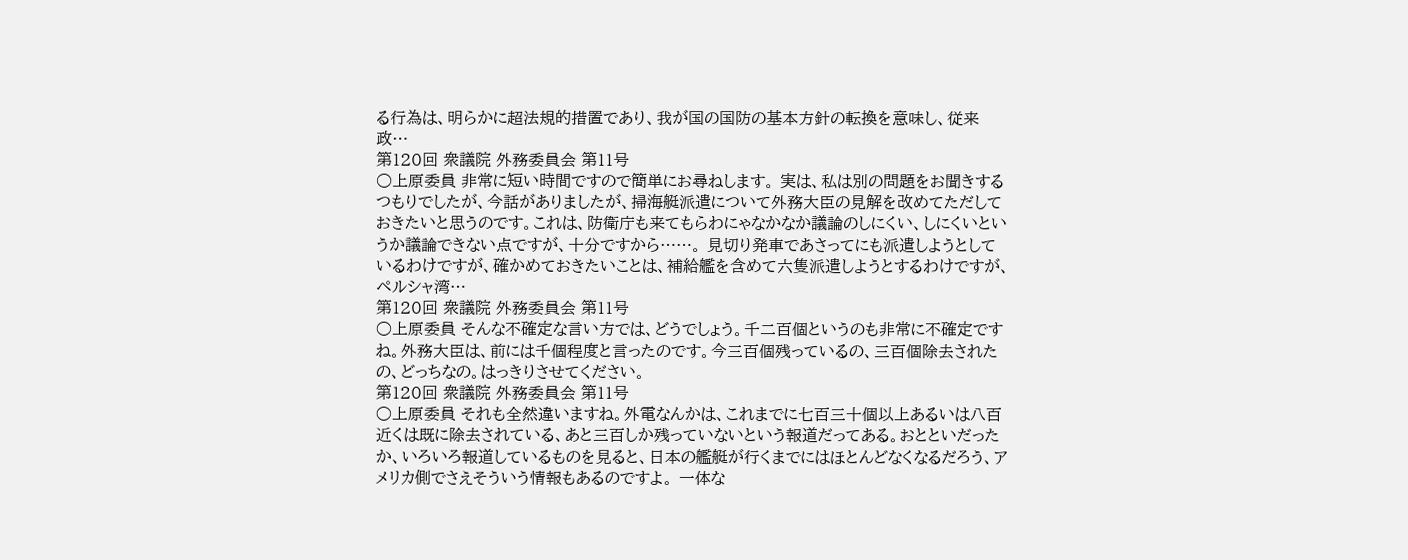る行為は、明らかに超法規的措置であり、我が国の国防の基本方針の転換を意味し、従来政…
第120回 衆議院 外務委員会 第11号
○上原委員 非常に短い時間ですので簡単にお尋ねします。 実は、私は別の問題をお聞きするつもりでしたが、今話がありましたが、掃海艇派遣について外務大臣の見解を改めてただしておきたいと思うのです。これは、防衛庁も来てもらわにゃなかなか議論のしにくい、しにくいというか議論できない点ですが、十分ですから……。 見切り発車であさってにも派遣しようとしているわけですが、確かめておきたいことは、補給艦を含めて六隻派遣しようとするわけですが、ペルシャ湾…
第120回 衆議院 外務委員会 第11号
○上原委員 そんな不確定な言い方では、どうでしょう。千二百個というのも非常に不確定ですね。外務大臣は、前には千個程度と言ったのです。今三百個残っているの、三百個除去されたの、どっちなの。はっきりさせてください。
第120回 衆議院 外務委員会 第11号
○上原委員 それも全然違いますね。外電なんかは、これまでに七百三十個以上あるいは八百近くは既に除去されている、あと三百しか残っていないという報道だってある。おとといだったか、いろいろ報道しているものを見ると、日本の艦艇が行くまでにはほとんどなくなるだろう、アメリカ側でさえそういう情報もあるのですよ。 一体な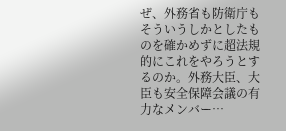ぜ、外務省も防衛庁もそういうしかとしたものを確かめずに超法規的にこれをやろうとするのか。外務大臣、大臣も安全保障会議の有力なメンバー…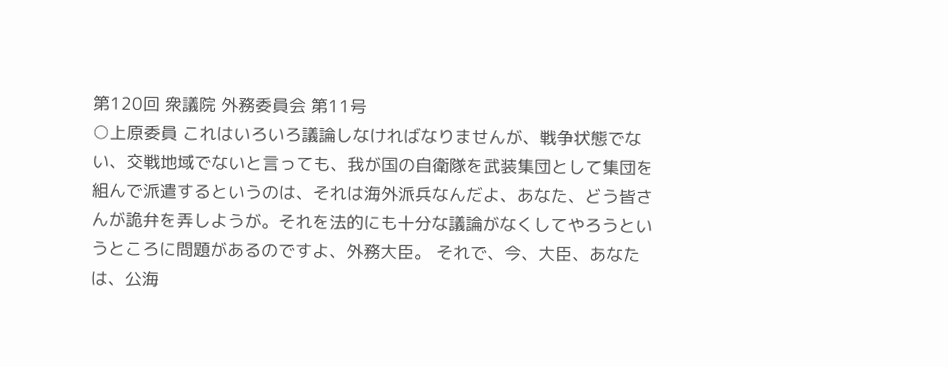第120回 衆議院 外務委員会 第11号
○上原委員 これはいろいろ議論しなければなりませんが、戦争状態でない、交戦地域でないと言っても、我が国の自衛隊を武装集団として集団を組んで派遣するというのは、それは海外派兵なんだよ、あなた、どう皆さんが詭弁を弄しようが。それを法的にも十分な議論がなくしてやろうというところに問題があるのですよ、外務大臣。 それで、今、大臣、あなたは、公海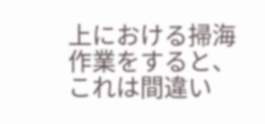上における掃海作業をすると、これは間違い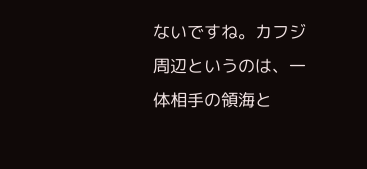ないですね。カフジ周辺というのは、一体相手の領海と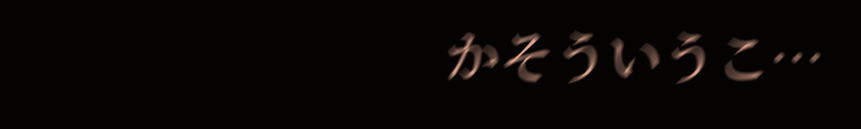かそういうこ…